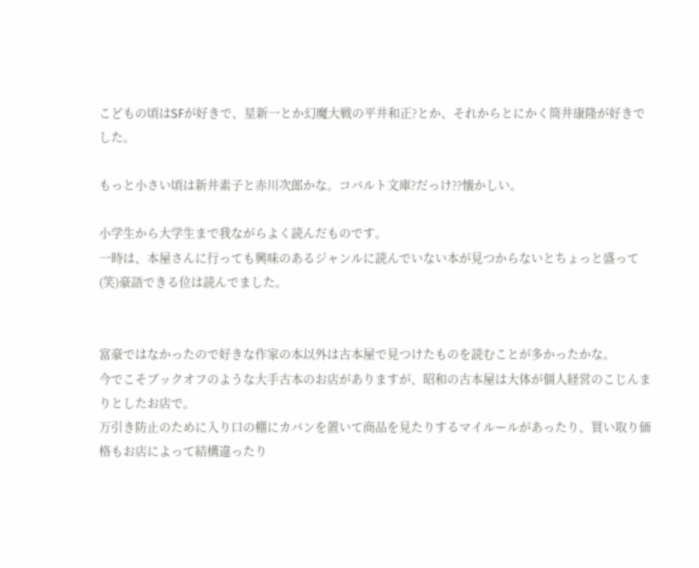こどもの頃はSFが好きで、星新一とか幻魔大戦の平井和正?とか、それからとにかく筒井康隆が好きでした。

もっと小さい頃は新井素子と赤川次郎かな。コバルト文庫?だっけ??懐かしい。

小学生から大学生まで我ながらよく読んだものです。
一時は、本屋さんに行っても興味のあるジャンルに読んでいない本が見つからないとちょっと盛って(笑)豪語できる位は読んでました。


富豪ではなかったので好きな作家の本以外は古本屋で見つけたものを読むことが多かったかな。
今でこそブックオフのような大手古本のお店がありますが、昭和の古本屋は大体が個人経営のこじんまりとしたお店で。
万引き防止のために入り口の棚にカバンを置いて商品を見たりするマイルールがあったり、買い取り価格もお店によって結構違ったり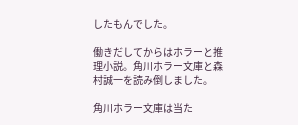したもんでした。

働きだしてからはホラーと推理小説。角川ホラー文庫と森村誠一を読み倒しました。

角川ホラー文庫は当た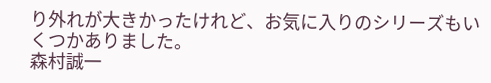り外れが大きかったけれど、お気に入りのシリーズもいくつかありました。
森村誠一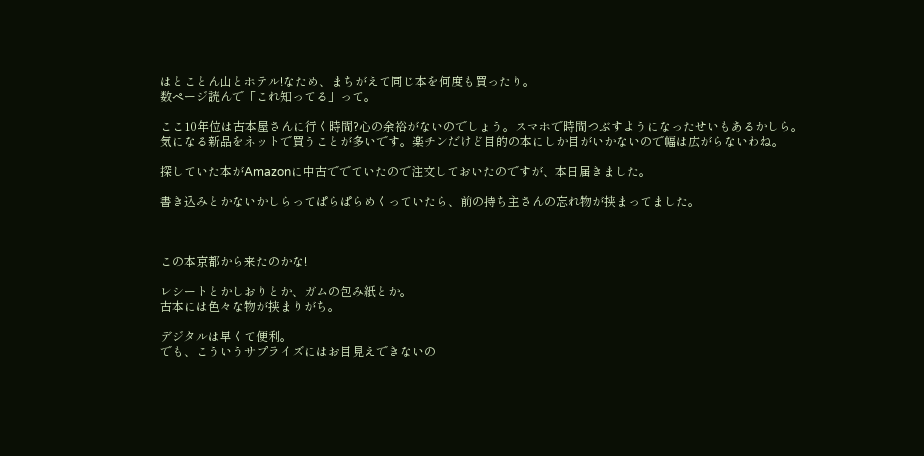はとことん山とホテル!なため、まちがえて同じ本を何度も買ったり。
数ページ読んで「これ知ってる」って。

ここ10年位は古本屋さんに行く時間?心の余裕がないのでしょう。スマホで時間つぶすようになったせいもあるかしら。
気になる新品をネットで買うことが多いです。楽チンだけど目的の本にしか目がいかないので幅は広がらないわね。

探していた本がAmazonに中古ででていたので注文しておいたのですが、本日届きました。

書き込みとかないかしらってぱらぱらめくっていたら、前の持ち主さんの忘れ物が挟まってました。



この本京都から来たのかな!

レシートとかしおりとか、ガムの包み紙とか。
古本には色々な物が挟まりがち。

デジタルは早くて便利。
でも、こういうサプライズにはお目見えできないの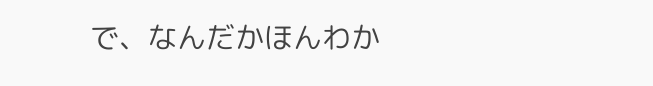で、なんだかほんわか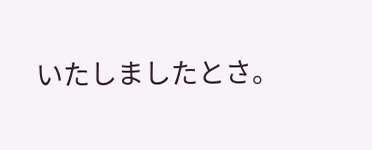いたしましたとさ。